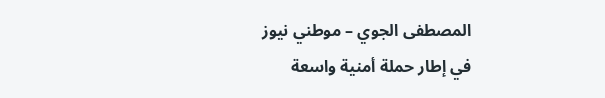المصطفى الجوي – موطني نيوز
في إطار حملة أمنية واسعة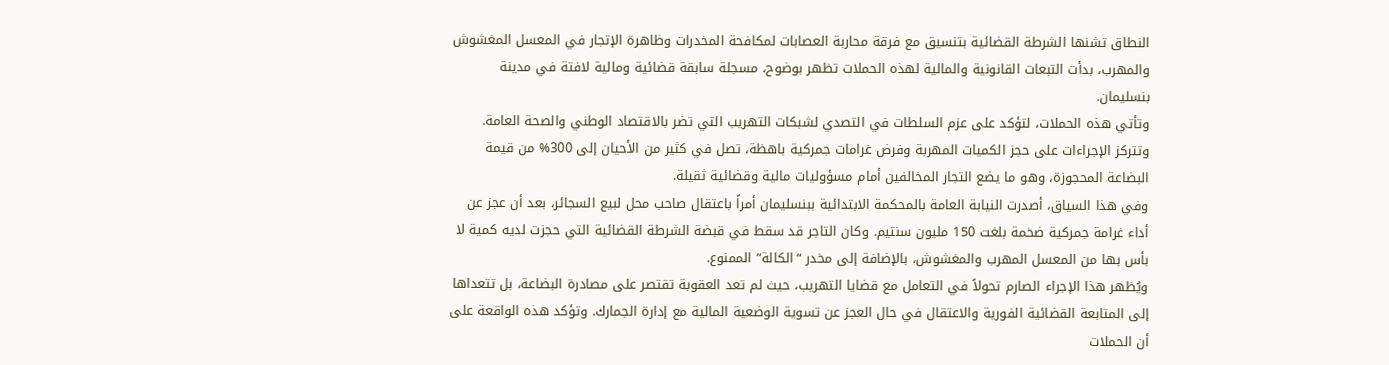النطاق تشنها الشرطة القضائية بتنسيق مع فرقة محاربة العصابات لمكافحة المخدرات وظاهرة الإتجار في المعسل المغشوش والمهرب، بدأت التبعات القانونية والمالية لهذه الحملات تظهر بوضوح، مسجلة سابقة قضائية ومالية لافتة في مدينة بنسليمان.
وتأتي هذه الحملات، لتؤكد على عزم السلطات في التصدي لشبكات التهريب التي تضر بالاقتصاد الوطني والصحة العامة. وتتركز الإجراءات على حجز الكميات المهربة وفرض غرامات جمركية باهظة، تصل في كثير من الأحيان إلى 300% من قيمة البضاعة المحجوزة، وهو ما يضع التجار المخالفين أمام مسؤوليات مالية وقضائية ثقيلة.
وفي هذا السياق، أصدرت النيابة العامة بالمحكمة الابتدائية ببنسليمان أمراً باعتقال صاحب محل لبيع السجائر، بعد أن عجز عن أداء غرامة جمركية ضخمة بلغت 150 مليون سنتيم. وكان التاجر قد سقط في قبضة الشرطة القضائية التي حجزت لديه كمية لا بأس بها من المعسل المهرب والمغشوش، بالإضافة إلى مخدر “الكالة” الممنوع.
ويُظهر هذا الإجراء الصارم تحولاً في التعامل مع قضايا التهريب، حيث لم تعد العقوبة تقتصر على مصادرة البضاعة، بل تتعداها إلى المتابعة القضائية الفورية والاعتقال في حال العجز عن تسوية الوضعية المالية مع إدارة الجمارك. وتؤكد هذه الواقعة على أن الحملات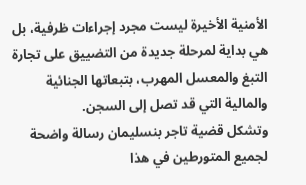الأمنية الأخيرة ليست مجرد إجراءات ظرفية، بل هي بداية لمرحلة جديدة من التضييق على تجارة التبغ والمعسل المهرب، بتبعاتها الجنائية والمالية التي قد تصل إلى السجن.
وتشكل قضية تاجر بنسليمان رسالة واضحة لجميع المتورطين في هذا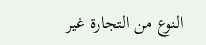النوع من التجارة غير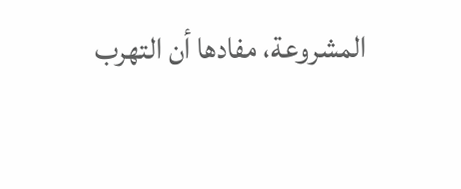المشروعة، مفادها أن التهرب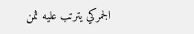الجمركي يترتب عليه ثمن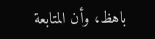باهظ، وأن المتابعة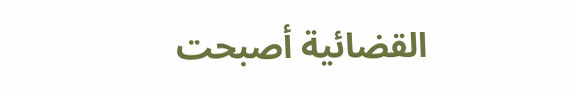القضائية أصبحت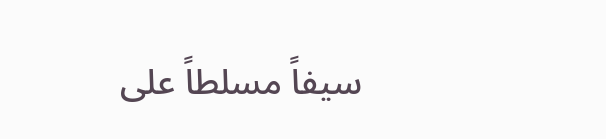سيفاً مسلطاً على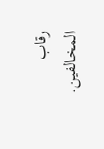رقاب المخالفين.